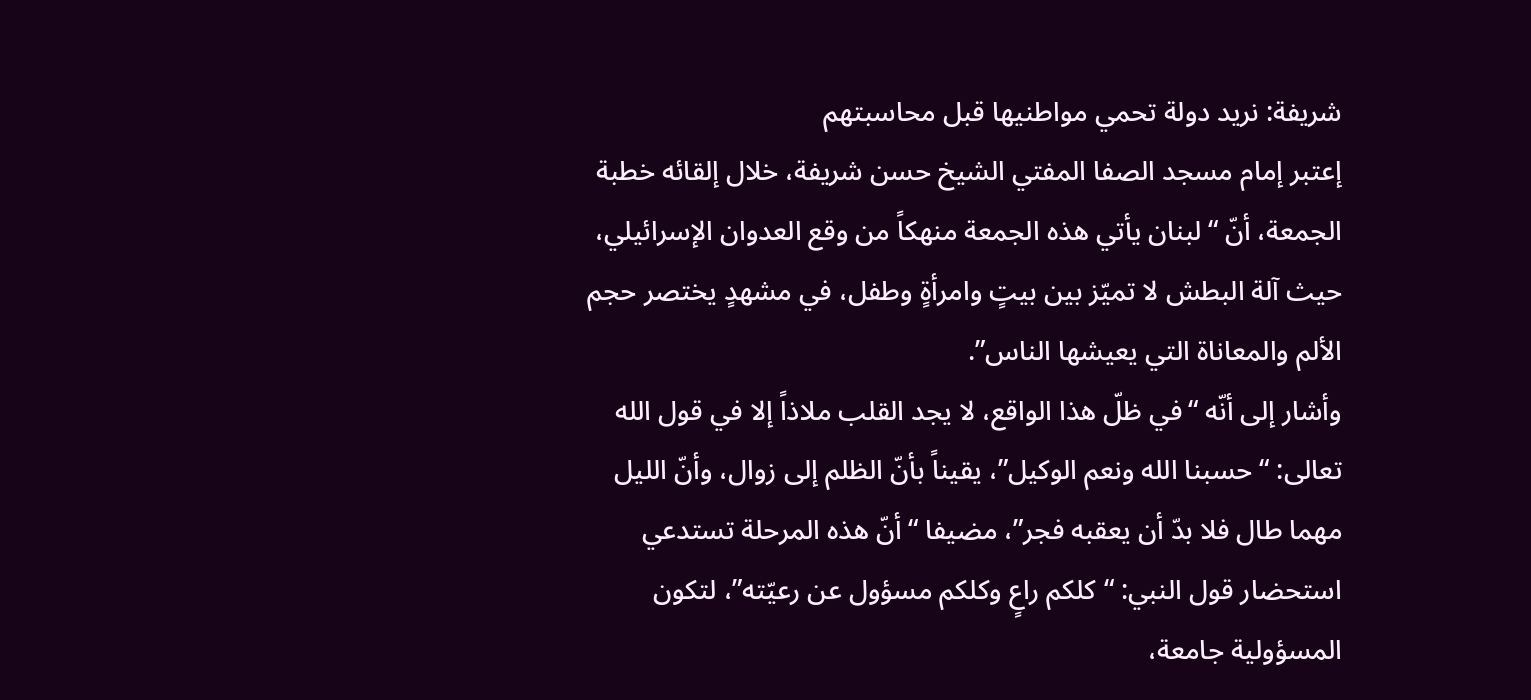شريفة: نريد دولة تحمي مواطنيها قبل محاسبتهم
إعتبر إمام مسجد الصفا المفتي الشيخ حسن شريفة، خلال إلقائه خطبة الجمعة، أنّ “لبنان يأتي هذه الجمعة منهكاً من وقع العدوان الإسرائيلي، حيث آلة البطش لا تميّز بين بيتٍ وامرأةٍ وطفل، في مشهدٍ يختصر حجم الألم والمعاناة التي يعيشها الناس”.
وأشار إلى أنّه “في ظلّ هذا الواقع، لا يجد القلب ملاذاً إلا في قول الله تعالى: “حسبنا الله ونعم الوكيل”، يقيناً بأنّ الظلم إلى زوال، وأنّ الليل مهما طال فلا بدّ أن يعقبه فجر”، مضيفا “أنّ هذه المرحلة تستدعي استحضار قول النبي: “كلكم راعٍ وكلكم مسؤول عن رعيّته”، لتكون المسؤولية جامعة،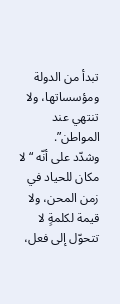تبدأ من الدولة ومؤسساتها، ولا تنتهي عند المواطن”.
وشدّد على أنّه “لا مكان للحياد في زمن المحن، ولا قيمة لكلمةٍ لا تتحوّل إلى فعل،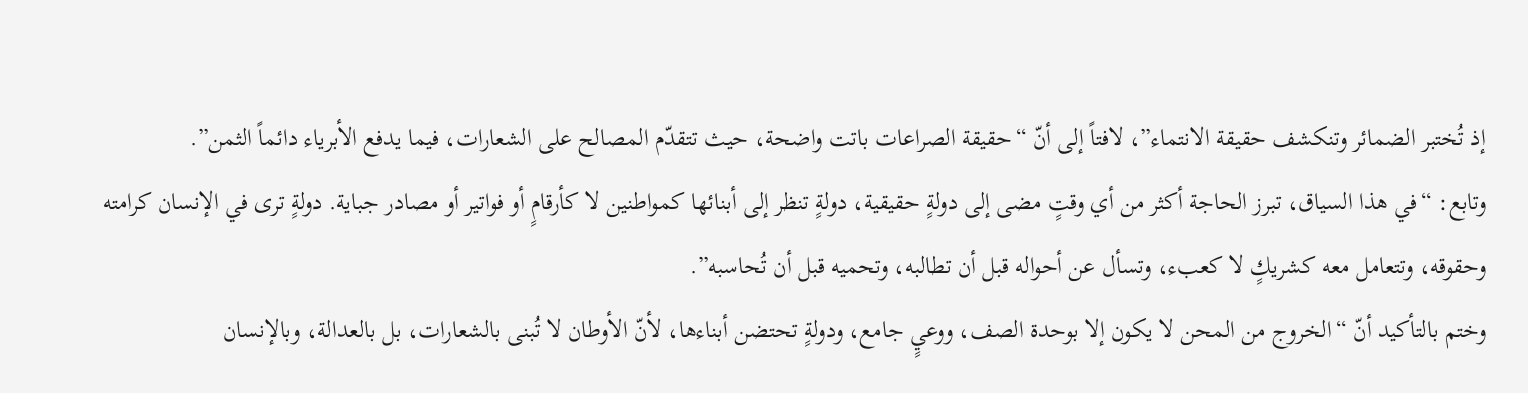إذ تُختبر الضمائر وتنكشف حقيقة الانتماء”، لافتاً إلى أنّ “حقيقة الصراعات باتت واضحة، حيث تتقدّم المصالح على الشعارات، فيما يدفع الأبرياء دائماً الثمن”.
وتابع: “في هذا السياق، تبرز الحاجة أكثر من أي وقتٍ مضى إلى دولةٍ حقيقية، دولةٍ تنظر إلى أبنائها كمواطنين لا كأرقامٍ أو فواتير أو مصادر جباية. دولةٍ ترى في الإنسان كرامته وحقوقه، وتتعامل معه كشريكٍ لا كعبء، وتسأل عن أحواله قبل أن تطالبه، وتحميه قبل أن تُحاسبه”.
وختم بالتأكيد أنّ “الخروج من المحن لا يكون إلا بوحدة الصف، ووعيٍ جامع، ودولةٍ تحتضن أبناءها، لأنّ الأوطان لا تُبنى بالشعارات، بل بالعدالة، وبالإنسان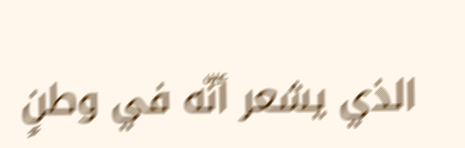الذي يشعر أنّه في وطنٍ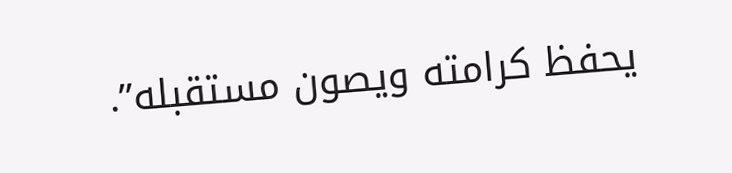يحفظ كرامته ويصون مستقبله”.